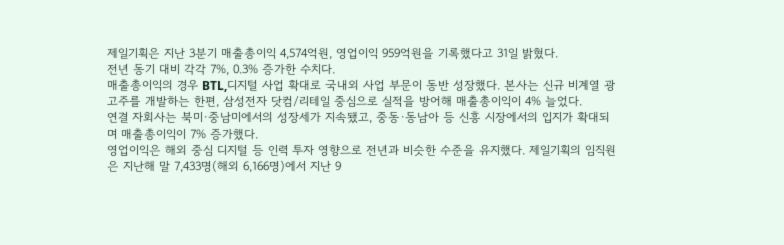제일기획은 지난 3분기 매출총이익 4,574억원, 영업이익 959억원을 기록했다고 31일 밝혔다.
전년 동기 대비 각각 7%, 0.3% 증가한 수치다.
매출총이익의 경우 BTL,디지털 사업 확대로 국내외 사업 부문이 동반 성장했다. 본사는 신규 비계열 광고주를 개발하는 한편, 삼성전자 닷컴/리테일 중심으로 실적을 방어해 매출총이익이 4% 늘었다.
연결 자회사는 북미·중남미에서의 성장세가 지속됐고, 중동·동남아 등 신흥 시장에서의 입지가 확대되며 매출총이익이 7% 증가했다.
영업이익은 해외 중심 디지털 등 인력 투자 영향으로 전년과 비슷한 수준을 유지했다. 제일기획의 임직원은 지난해 말 7,433명(해외 6,166명)에서 지난 9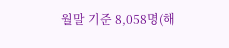월말 기준 8,058명(해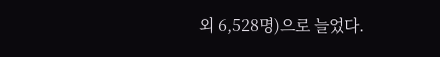외 6,528명)으로 늘었다.